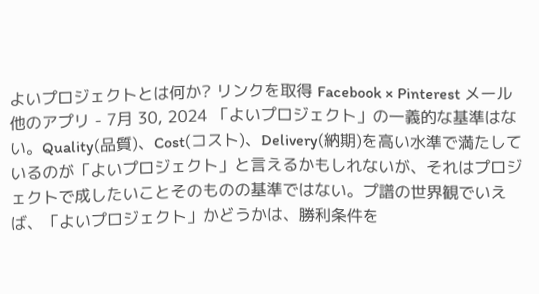よいプロジェクトとは何か? リンクを取得 Facebook × Pinterest メール 他のアプリ - 7月 30, 2024 「よいプロジェクト」の一義的な基準はない。Quality(品質)、Cost(コスト)、Delivery(納期)を高い水準で満たしているのが「よいプロジェクト」と言えるかもしれないが、それはプロジェクトで成したいことそのものの基準ではない。プ譜の世界観でいえば、「よいプロジェクト」かどうかは、勝利条件を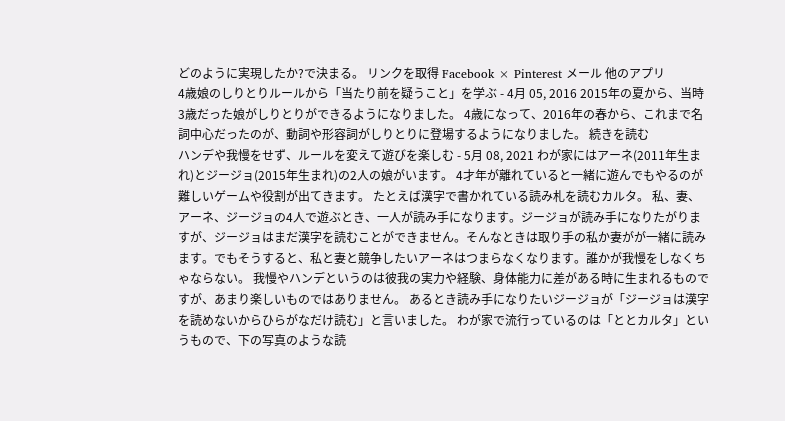どのように実現したか?で決まる。 リンクを取得 Facebook × Pinterest メール 他のアプリ
4歳娘のしりとりルールから「当たり前を疑うこと」を学ぶ - 4月 05, 2016 2015年の夏から、当時3歳だった娘がしりとりができるようになりました。 4歳になって、2016年の春から、これまで名詞中心だったのが、動詞や形容詞がしりとりに登場するようになりました。 続きを読む
ハンデや我慢をせず、ルールを変えて遊びを楽しむ - 5月 08, 2021 わが家にはアーネ(2011年生まれ)とジージョ(2015年生まれ)の2人の娘がいます。 4才年が離れていると一緒に遊んでもやるのが難しいゲームや役割が出てきます。 たとえば漢字で書かれている読み札を読むカルタ。 私、妻、アーネ、ジージョの4人で遊ぶとき、一人が読み手になります。ジージョが読み手になりたがりますが、ジージョはまだ漢字を読むことができません。そんなときは取り手の私か妻がが一緒に読みます。でもそうすると、私と妻と競争したいアーネはつまらなくなります。誰かが我慢をしなくちゃならない。 我慢やハンデというのは彼我の実力や経験、身体能力に差がある時に生まれるものですが、あまり楽しいものではありません。 あるとき読み手になりたいジージョが「ジージョは漢字を読めないからひらがなだけ読む」と言いました。 わが家で流行っているのは「ととカルタ」というもので、下の写真のような読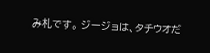み札です。 ジージョは、タチウオだ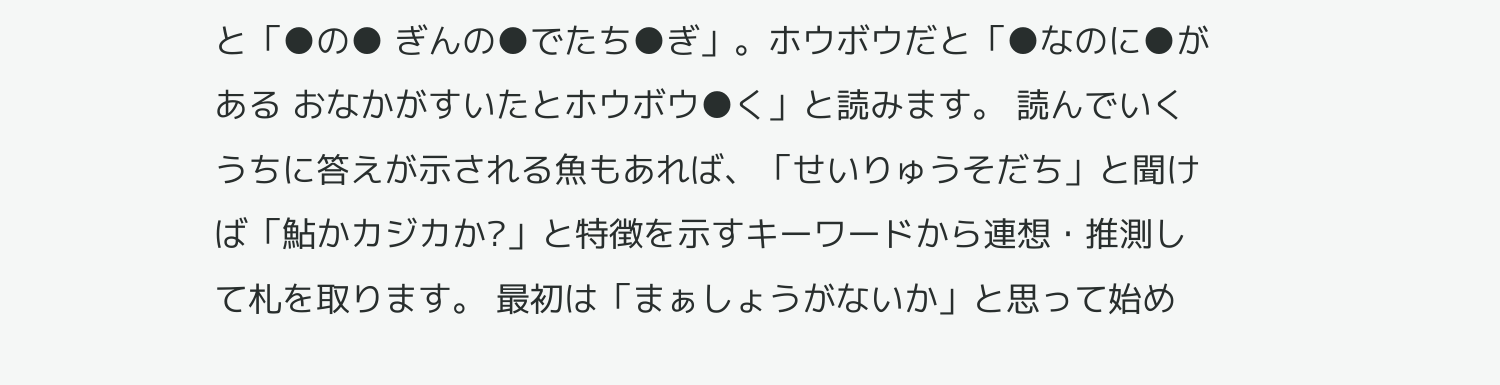と「●の● ぎんの●でたち●ぎ」。ホウボウだと「●なのに●がある おなかがすいたとホウボウ●く」と読みます。 読んでいくうちに答えが示される魚もあれば、「せいりゅうそだち」と聞けば「鮎かカジカか?」と特徴を示すキーワードから連想・推測して札を取ります。 最初は「まぁしょうがないか」と思って始め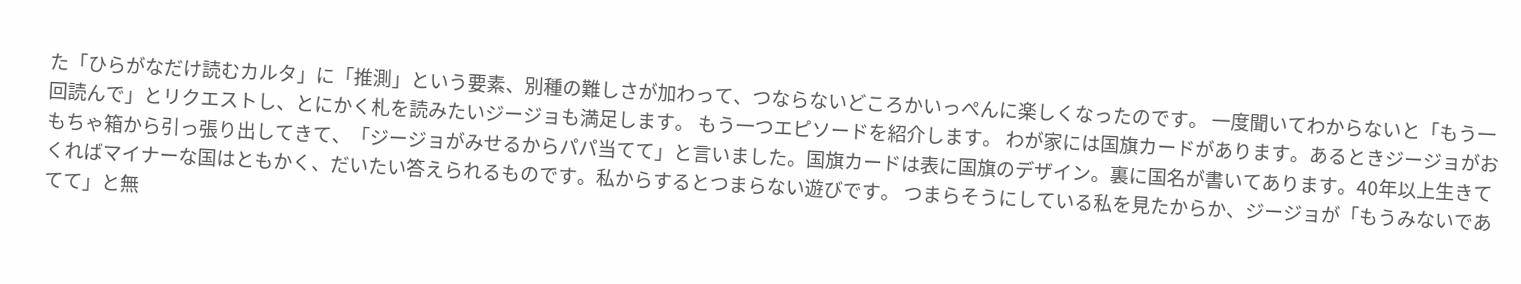た「ひらがなだけ読むカルタ」に「推測」という要素、別種の難しさが加わって、つならないどころかいっぺんに楽しくなったのです。 一度聞いてわからないと「もう一回読んで」とリクエストし、とにかく札を読みたいジージョも満足します。 もう一つエピソードを紹介します。 わが家には国旗カードがあります。あるときジージョがおもちゃ箱から引っ張り出してきて、「ジージョがみせるからパパ当てて」と言いました。国旗カードは表に国旗のデザイン。裏に国名が書いてあります。40年以上生きてくればマイナーな国はともかく、だいたい答えられるものです。私からするとつまらない遊びです。 つまらそうにしている私を見たからか、ジージョが「もうみないであてて」と無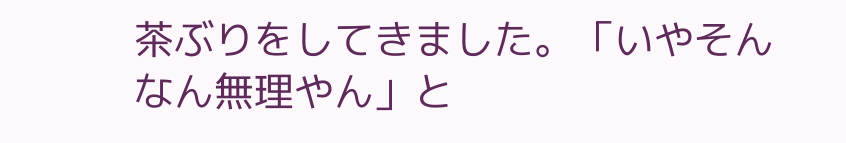茶ぶりをしてきました。「いやそんなん無理やん」と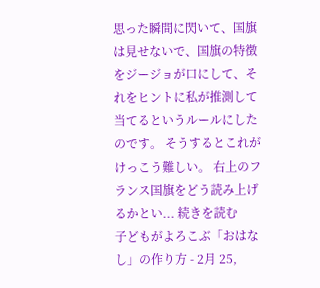思った瞬間に閃いて、国旗は見せないで、国旗の特徴をジージョが口にして、それをヒントに私が推測して当てるというルールにしたのです。 そうするとこれがけっこう難しい。 右上のフランス国旗をどう読み上げるかとい... 続きを読む
子どもがよろこぶ「おはなし」の作り方 - 2月 25,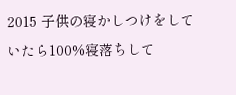2015 子供の寝かしつけをしていたら100%寝落ちして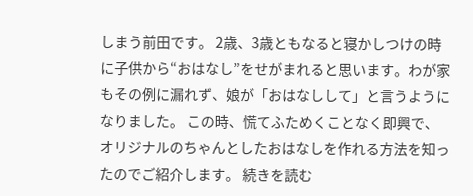しまう前田です。 2歳、3歳ともなると寝かしつけの時に子供から“おはなし”をせがまれると思います。わが家もその例に漏れず、娘が「おはなしして」と言うようになりました。 この時、慌てふためくことなく即興で、オリジナルのちゃんとしたおはなしを作れる方法を知ったのでご紹介します。 続きを読む